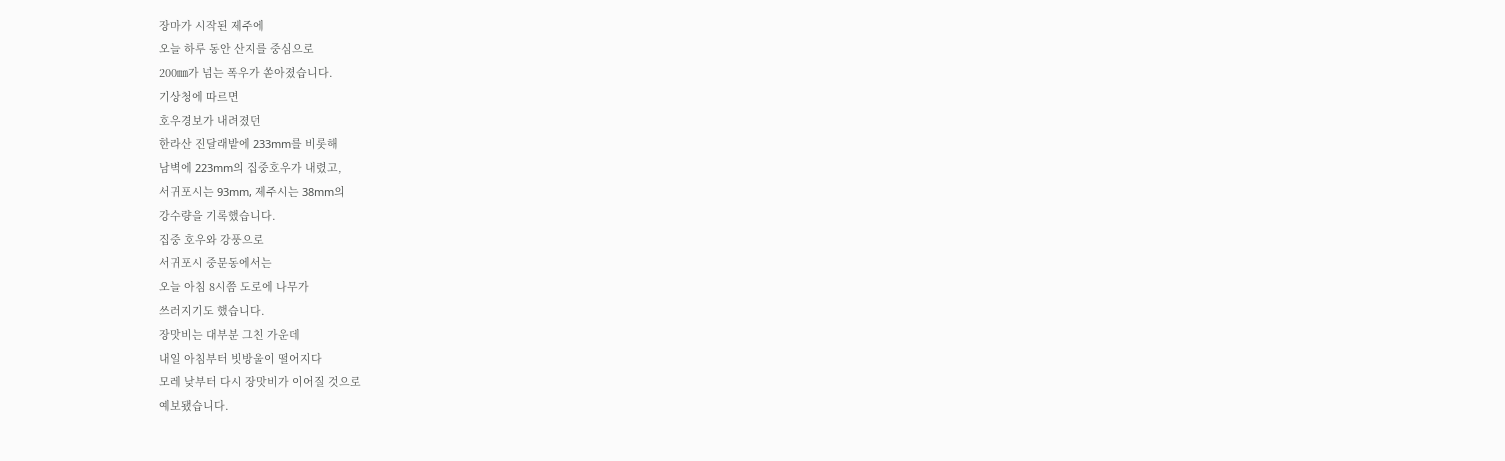장마가 시작된 제주에
오늘 하루 동안 산지를 중심으로
200㎜가 넘는 폭우가 쏟아졌습니다.
기상청에 따르면
호우경보가 내려졌던
한라산 진달래밭에 233mm를 비롯해
남벽에 223mm의 집중호우가 내렸고,
서귀포시는 93mm, 제주시는 38mm의
강수량을 기록했습니다.
집중 호우와 강풍으로
서귀포시 중문동에서는
오늘 아침 8시쯤 도로에 나무가
쓰러지기도 했습니다.
장맛비는 대부분 그친 가운데
내일 아침부터 빗방울이 떨어지다
모레 낮부터 다시 장맛비가 이어질 것으로
예보됐습니다.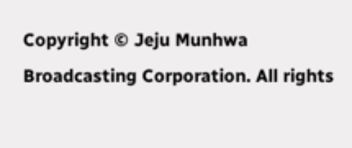Copyright © Jeju Munhwa Broadcasting Corporation. All rights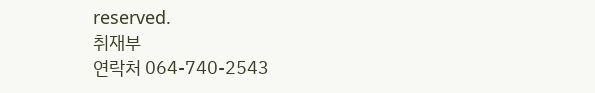reserved.
취재부
연락처 064-740-2543